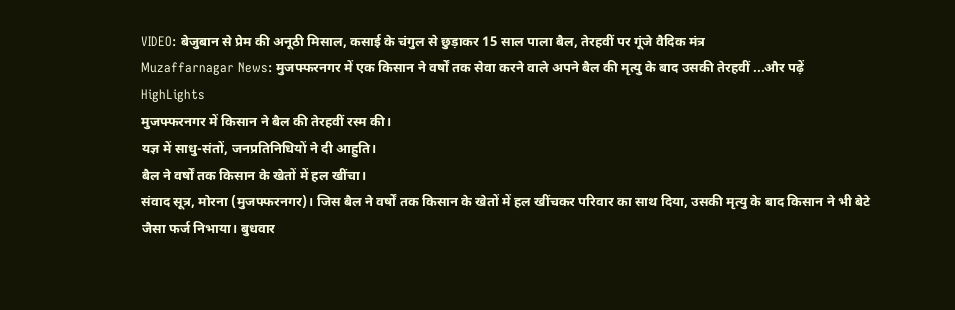VIDEO: बेजुबान से प्रेम की अनूठी मिसाल, कसाई के चंगुल से छुड़ाकर 15 साल पाला बैल, तेरहवीं पर गूंजे वैदिक मंत्र
Muzaffarnagar News: मुजफ्फरनगर में एक किसान ने वर्षों तक सेवा करने वाले अपने बैल की मृत्यु के बाद उसकी तेरहवीं ...और पढ़ें
HighLights
मुजफ्फरनगर में किसान ने बैल की तेरहवीं रस्म की।
यज्ञ में साधु-संतों, जनप्रतिनिधियों ने दी आहुति।
बैल ने वर्षों तक किसान के खेतों में हल खींचा।
संवाद सूत्र, मोरना (मुजफ्फरनगर)। जिस बैल ने वर्षों तक किसान के खेतों में हल खींचकर परिवार का साथ दिया, उसकी मृत्यु के बाद किसान ने भी बेटे जैसा फर्ज निभाया। बुधवार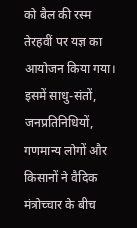को बैल की रस्म तेरहवीं पर यज्ञ का आयोजन किया गया। इसमें साधु-संतों, जनप्रतिनिधियों, गणमान्य लोगों और किसानों ने वैदिक मंत्रोच्चार के बीच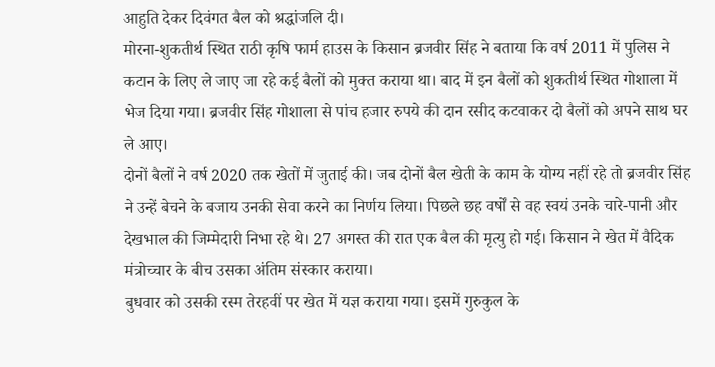आहुति देकर दिवंगत बैल को श्रद्धांजलि दी।
मोरना-शुकतीर्थ स्थित राठी कृषि फार्म हाउस के किसान ब्रजवीर सिंह ने बताया कि वर्ष 2011 में पुलिस ने कटान के लिए ले जाए जा रहे कई बैलों को मुक्त कराया था। बाद में इन बैलों को शुकतीर्थ स्थित गोशाला में भेज दिया गया। ब्रजवीर सिंह गोशाला से पांच हजार रुपये की दान रसीद कटवाकर दो बैलों को अपने साथ घर ले आए।
दोनों बैलों ने वर्ष 2020 तक खेतों में जुताई की। जब दोनों बैल खेती के काम के योग्य नहीं रहे तो ब्रजवीर सिंह ने उन्हें बेचने के बजाय उनकी सेवा करने का निर्णय लिया। पिछले छह वर्षों से वह स्वयं उनके चारे-पानी और देखभाल की जिम्मेदारी निभा रहे थे। 27 अगस्त की रात एक बैल की मृत्यु हो गई। किसान ने खेत में वैदिक मंत्रोच्चार के बीच उसका अंतिम संस्कार कराया।
बुधवार को उसकी रस्म तेरहवीं पर खेत में यज्ञ कराया गया। इसमें गुरुकुल के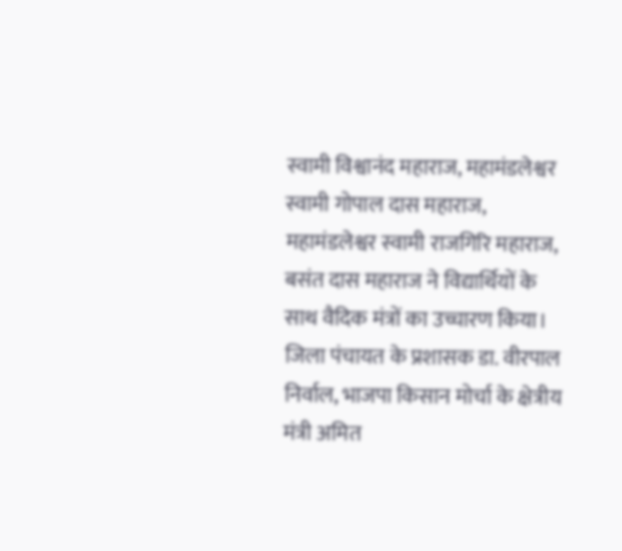स्वामी विश्वानंद महाराज, महामंडलेश्वर स्वामी गोपाल दास महाराज, महामंडलेश्वर स्वामी राजगिरि महाराज, बसंत दास महाराज ने विद्यार्थियों के साथ वैदिक मंत्रों का उच्चारण किया। जिला पंचायत के प्रशासक डा. वीरपाल निर्वाल, भाजपा किसान मोर्चा के क्षेत्रीय मंत्री अमित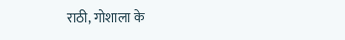राठी, गोशाला के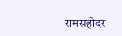रामसहोदर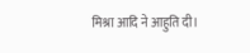मिश्रा आदि ने आहुति दी।